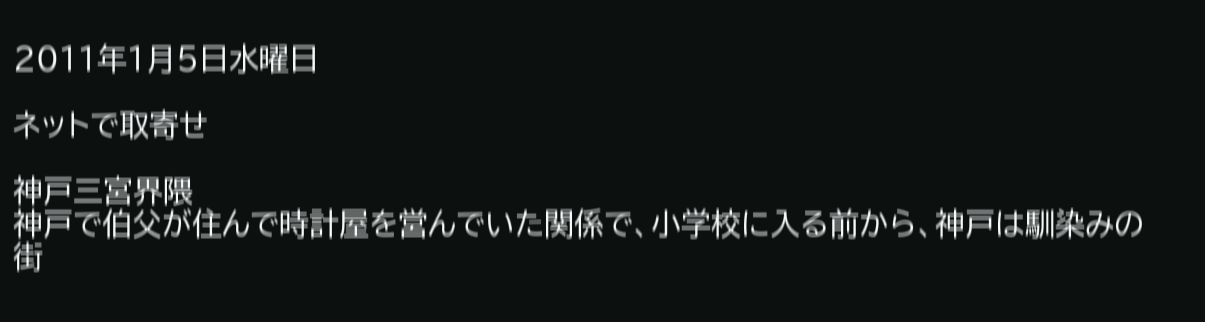2011年1月5日水曜日

ネットで取寄せ

神戸三宮界隈
神戸で伯父が住んで時計屋を営んでいた関係で、小学校に入る前から、神戸は馴染みの街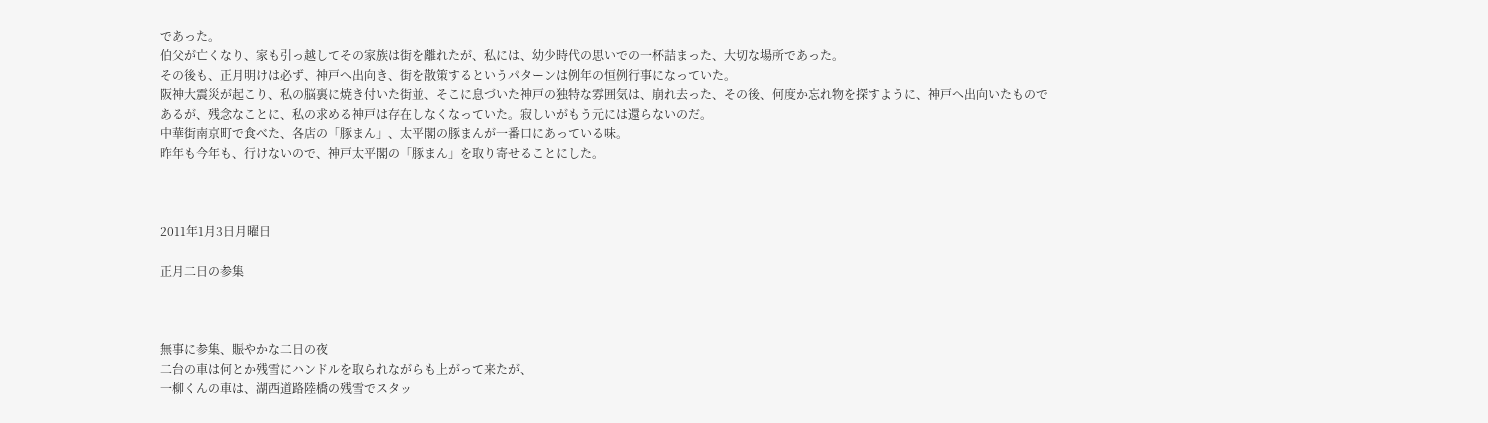であった。
伯父が亡くなり、家も引っ越してその家族は街を離れたが、私には、幼少時代の思いでの一杯詰まった、大切な場所であった。
その後も、正月明けは必ず、神戸へ出向き、街を散策するというパターンは例年の恒例行事になっていた。
阪神大震災が起こり、私の脳裏に焼き付いた街並、そこに息づいた神戸の独特な雰囲気は、崩れ去った、その後、何度か忘れ物を探すように、神戸へ出向いたものであるが、残念なことに、私の求める神戸は存在しなくなっていた。寂しいがもう元には還らないのだ。
中華街南京町で食べた、各店の「豚まん」、太平閣の豚まんが一番口にあっている味。
昨年も今年も、行けないので、神戸太平閣の「豚まん」を取り寄せることにした。



2011年1月3日月曜日

正月二日の参集



無事に参集、賑やかな二日の夜
二台の車は何とか残雪にハンドルを取られながらも上がって来たが、
一柳くんの車は、湖西道路陸橋の残雪でスタッ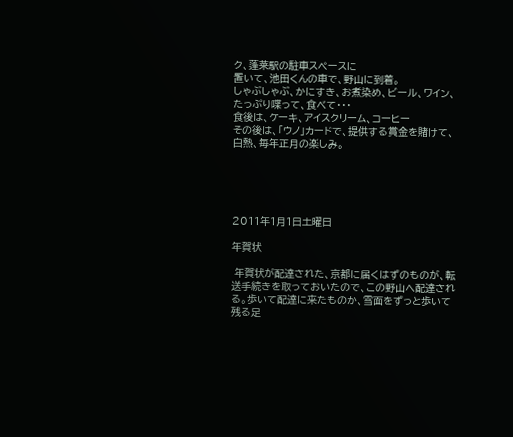ク、蓬莱駅の駐車スペースに
置いて、池田くんの車で、野山に到着。
しゃぶしゃぶ、かにすき、お煮染め、ビール、ワイン、たっぷり喋って、食べて・・・
食後は、ケーキ、アイスクリーム、コーヒー
その後は、「ウノ」カードで、提供する賞金を賭けて、白熱、毎年正月の楽しみ。





2011年1月1日土曜日

年賀状

 年賀状が配達された、京都に届くはずのものが、転送手続きを取っておいたので、この野山へ配達される。歩いて配達に来たものか、雪面をずっと歩いて残る足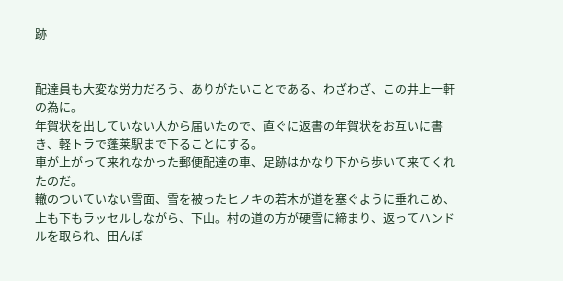跡


配達員も大変な労力だろう、ありがたいことである、わざわざ、この井上一軒の為に。
年賀状を出していない人から届いたので、直ぐに返書の年賀状をお互いに書き、軽トラで蓬莱駅まで下ることにする。
車が上がって来れなかった郵便配達の車、足跡はかなり下から歩いて来てくれたのだ。
轍のついていない雪面、雪を被ったヒノキの若木が道を塞ぐように垂れこめ、上も下もラッセルしながら、下山。村の道の方が硬雪に締まり、返ってハンドルを取られ、田んぼ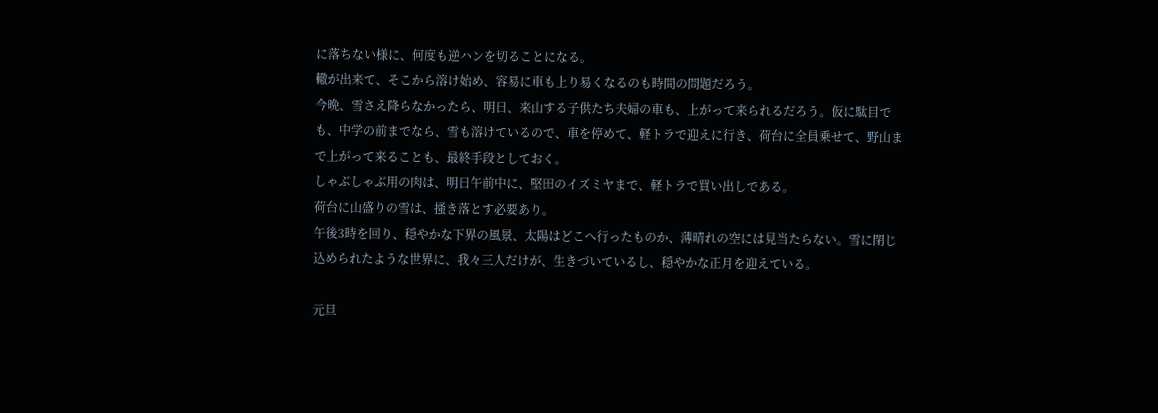に落ちない様に、何度も逆ハンを切ることになる。
轍が出来て、そこから溶け始め、容易に車も上り易くなるのも時間の問題だろう。
今晩、雪さえ降らなかったら、明日、来山する子供たち夫婦の車も、上がって来られるだろう。仮に駄目でも、中学の前までなら、雪も溶けているので、車を停めて、軽トラで迎えに行き、荷台に全員乗せて、野山まで上がって来ることも、最終手段としておく。
しゃぶしゃぶ用の肉は、明日午前中に、堅田のイズミヤまで、軽トラで買い出しである。
荷台に山盛りの雪は、搔き落とす必要あり。
午後3時を回り、穏やかな下界の風景、太陽はどこへ行ったものか、薄晴れの空には見当たらない。雪に閉じ込められたような世界に、我々三人だけが、生きづいているし、穏やかな正月を迎えている。

元旦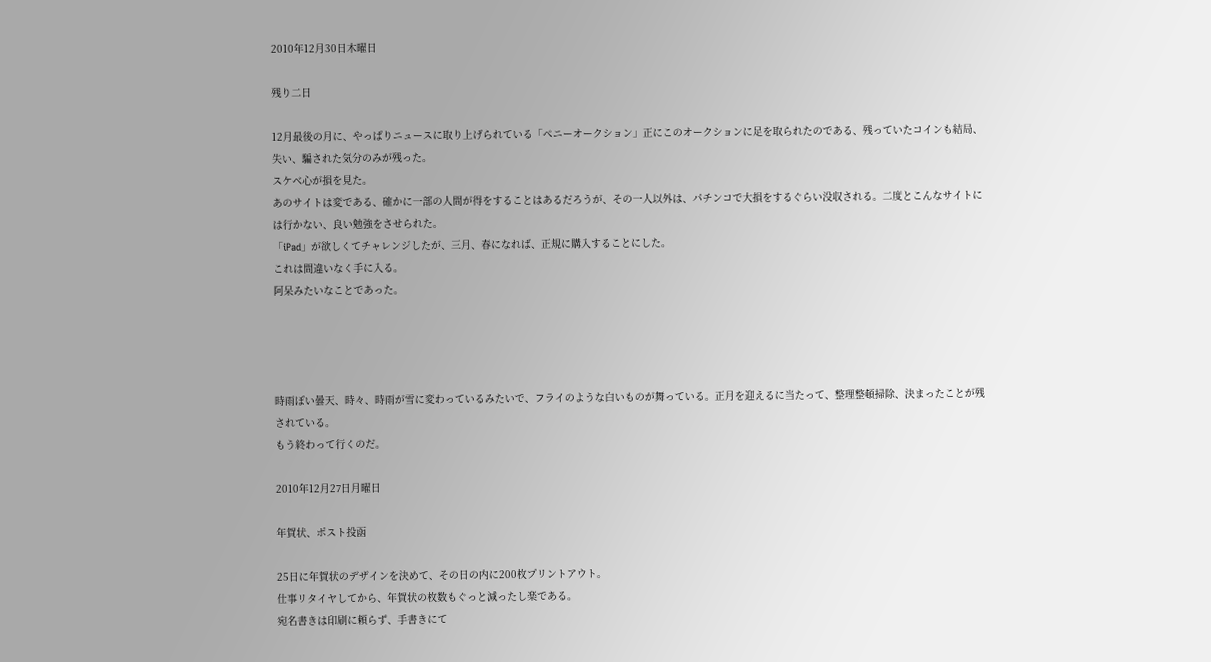2010年12月30日木曜日

残り二日

12月最後の月に、やっぱりニュースに取り上げられている「ペニーオークション」正にこのオークションに足を取られたのである、残っていたコインも結局、失い、騙された気分のみが残った。
スケベ心が損を見た。
あのサイトは変である、確かに一部の人間が得をすることはあるだろうが、その一人以外は、パチンコで大損をするぐらい没収される。二度とこんなサイトには行かない、良い勉強をさせられた。
「iPad」が欲しくてチャレンジしたが、三月、春になれば、正規に購入することにした。
これは間違いなく手に入る。
阿呆みたいなことであった。




時雨ぽい曇天、時々、時雨が雪に変わっているみたいで、フライのような白いものが舞っている。正月を迎えるに当たって、整理整頓掃除、決まったことが残されている。
もう終わって行くのだ。

2010年12月27日月曜日

年賀状、ポスト投函

25日に年賀状のデザインを決めて、その日の内に200枚プリントアウト。
仕事リタイヤしてから、年賀状の枚数もぐっと減ったし楽である。
宛名書きは印刷に頼らず、手書きにて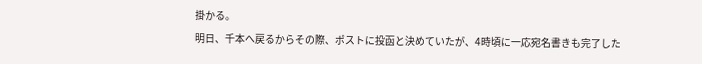掛かる。
明日、千本へ戻るからその際、ポストに投函と決めていたが、4時頃に一応宛名書きも完了した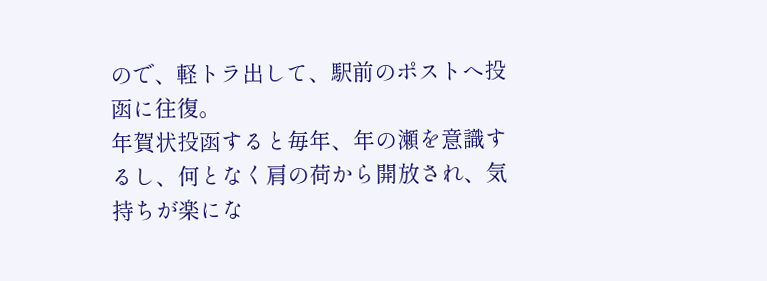ので、軽トラ出して、駅前のポストへ投函に往復。
年賀状投函すると毎年、年の瀬を意識するし、何となく肩の荷から開放され、気持ちが楽にな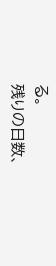る。
残りの日数、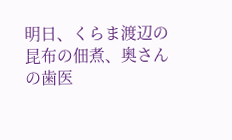明日、くらま渡辺の昆布の佃煮、奥さんの歯医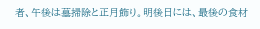者、午後は墓掃除と正月飾り。明後日には、最後の食材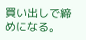買い出しで締めになる。